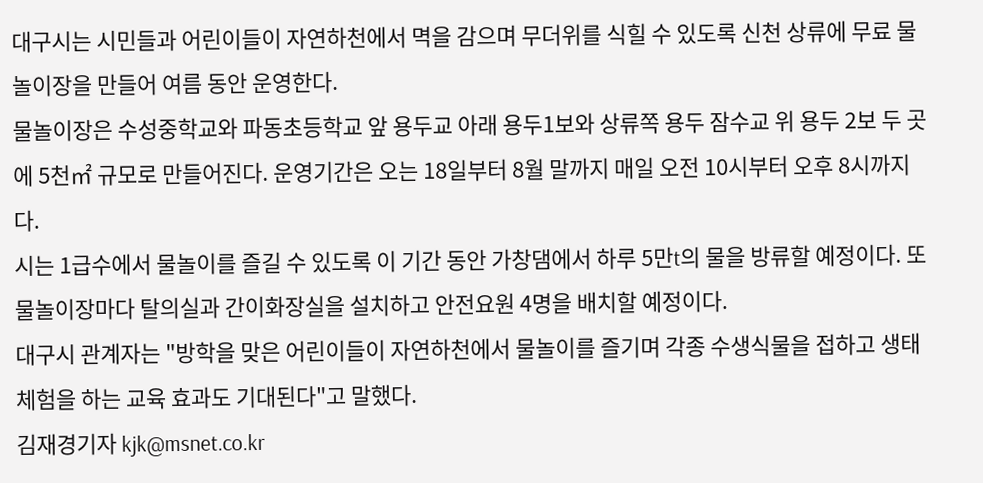대구시는 시민들과 어린이들이 자연하천에서 멱을 감으며 무더위를 식힐 수 있도록 신천 상류에 무료 물놀이장을 만들어 여름 동안 운영한다.
물놀이장은 수성중학교와 파동초등학교 앞 용두교 아래 용두1보와 상류쪽 용두 잠수교 위 용두 2보 두 곳에 5천㎡ 규모로 만들어진다. 운영기간은 오는 18일부터 8월 말까지 매일 오전 10시부터 오후 8시까지다.
시는 1급수에서 물놀이를 즐길 수 있도록 이 기간 동안 가창댐에서 하루 5만t의 물을 방류할 예정이다. 또 물놀이장마다 탈의실과 간이화장실을 설치하고 안전요원 4명을 배치할 예정이다.
대구시 관계자는 "방학을 맞은 어린이들이 자연하천에서 물놀이를 즐기며 각종 수생식물을 접하고 생태체험을 하는 교육 효과도 기대된다"고 말했다.
김재경기자 kjk@msnet.co.kr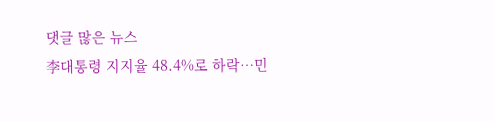댓글 많은 뉴스
李대통령 지지율 48.4%로 하락…민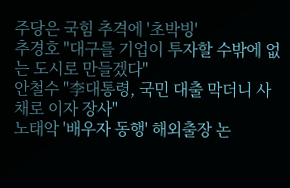주당은 국힘 추격에 '초박빙'
추경호 "대구를 기업이 투자할 수밖에 없는 도시로 만들겠다"
안철수 "李대통령, 국민 대출 막더니 사채로 이자 장사"
노태악 '배우자 동행' 해외출장 논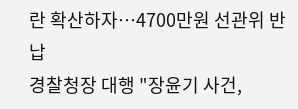란 확산하자…4700만원 선관위 반납
경찰청장 대행 "장윤기 사건,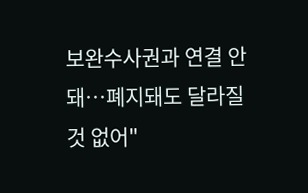보완수사권과 연결 안 돼…폐지돼도 달라질 것 없어"